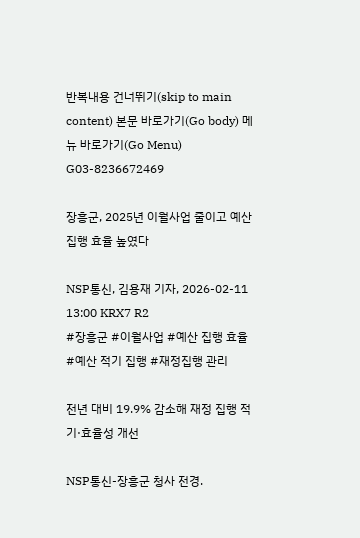반복내용 건너뛰기(skip to main content) 본문 바로가기(Go body) 메뉴 바로가기(Go Menu)
G03-8236672469

장흥군, 2025년 이월사업 줄이고 예산 집행 효율 높였다

NSP통신, 김용재 기자, 2026-02-11 13:00 KRX7 R2
#장흥군 #이월사업 #예산 집행 효율 #예산 적기 집행 #재정집행 관리

전년 대비 19.9% 감소해 재정 집행 적기·효율성 개선

NSP통신-장흥군 청사 전경.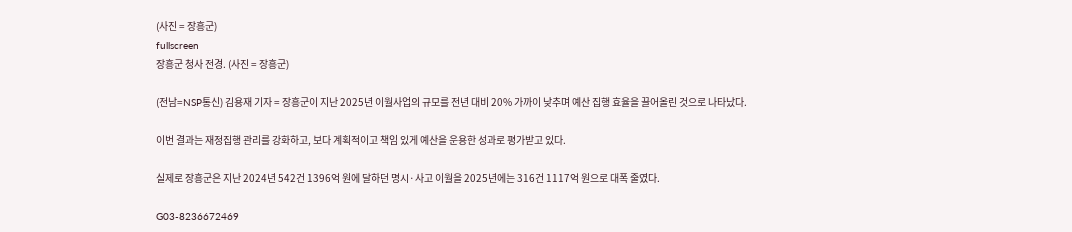(사진 = 장흥군)
fullscreen
장흥군 청사 전경. (사진 = 장흥군)

(전남=NSP통신) 김용재 기자 = 장흥군이 지난 2025년 이월사업의 규모를 전년 대비 20% 가까이 낮추며 예산 집행 효율을 끌어올린 것으로 나타났다.

이번 결과는 재정집행 관리를 강화하고, 보다 계획적이고 책임 있게 예산을 운용한 성과로 평가받고 있다.

실제로 장흥군은 지난 2024년 542건 1396억 원에 달하던 명시·사고 이월을 2025년에는 316건 1117억 원으로 대폭 줄였다.

G03-8236672469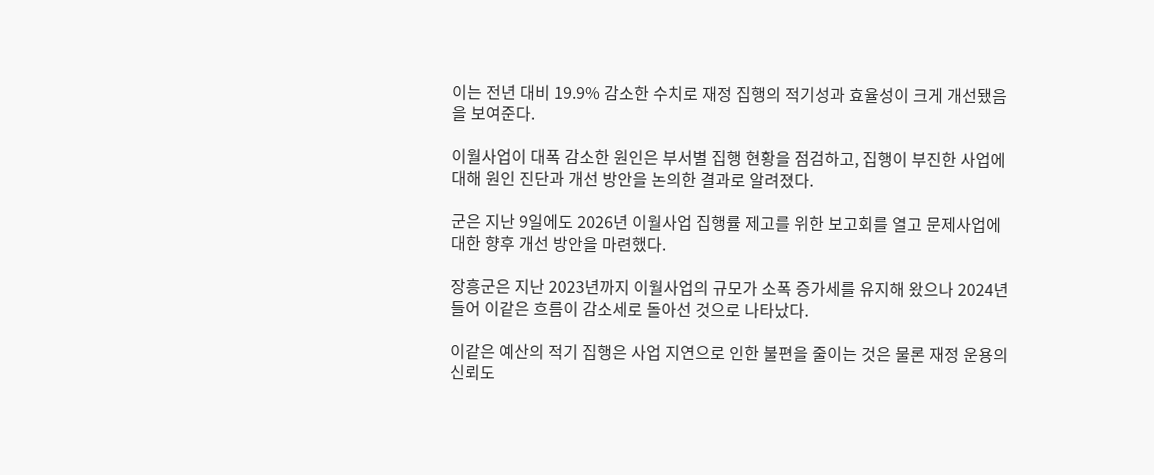이는 전년 대비 19.9% 감소한 수치로 재정 집행의 적기성과 효율성이 크게 개선됐음을 보여준다.

이월사업이 대폭 감소한 원인은 부서별 집행 현황을 점검하고, 집행이 부진한 사업에 대해 원인 진단과 개선 방안을 논의한 결과로 알려졌다.

군은 지난 9일에도 2026년 이월사업 집행률 제고를 위한 보고회를 열고 문제사업에 대한 향후 개선 방안을 마련했다.

장흥군은 지난 2023년까지 이월사업의 규모가 소폭 증가세를 유지해 왔으나 2024년 들어 이같은 흐름이 감소세로 돌아선 것으로 나타났다.

이같은 예산의 적기 집행은 사업 지연으로 인한 불편을 줄이는 것은 물론 재정 운용의 신뢰도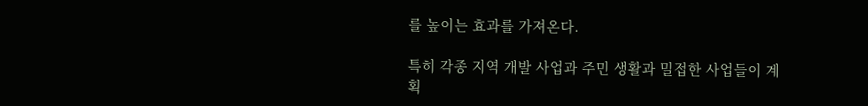를 높이는 효과를 가져온다.

특히 각종 지역 개발 사업과 주민 생활과 밀접한 사업들이 계획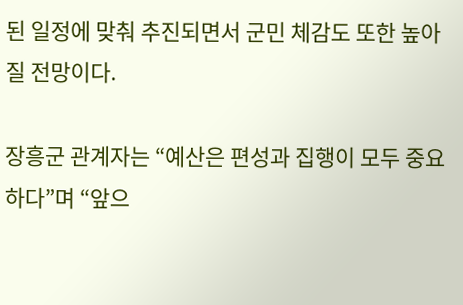된 일정에 맞춰 추진되면서 군민 체감도 또한 높아질 전망이다.

장흥군 관계자는 “예산은 편성과 집행이 모두 중요하다”며 “앞으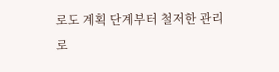로도 계획 단계부터 철저한 관리로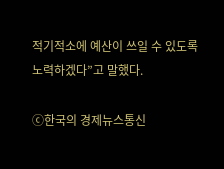적기적소에 예산이 쓰일 수 있도록 노력하겠다”고 말했다.

ⓒ한국의 경제뉴스통신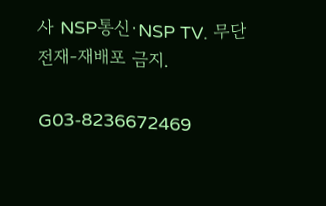사 NSP통신·NSP TV. 무단전재-재배포 금지.

G03-8236672469